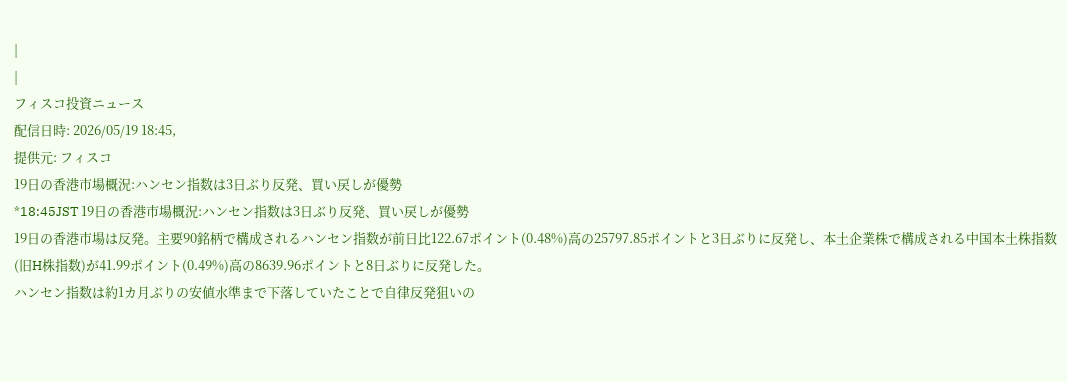|
|
フィスコ投資ニュース
配信日時: 2026/05/19 18:45,
提供元: フィスコ
19日の香港市場概況:ハンセン指数は3日ぶり反発、買い戻しが優勢
*18:45JST 19日の香港市場概況:ハンセン指数は3日ぶり反発、買い戻しが優勢
19日の香港市場は反発。主要90銘柄で構成されるハンセン指数が前日比122.67ポイント(0.48%)高の25797.85ポイントと3日ぶりに反発し、本土企業株で構成される中国本土株指数(旧H株指数)が41.99ポイント(0.49%)高の8639.96ポイントと8日ぶりに反発した。
ハンセン指数は約1カ月ぶりの安値水準まで下落していたことで自律反発狙いの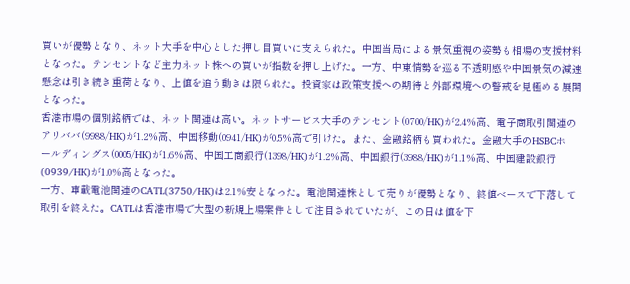買いが優勢となり、ネット大手を中心とした押し目買いに支えられた。中国当局による景気重視の姿勢も相場の支援材料となった。テンセントなど主力ネット株への買いが指数を押し上げた。一方、中東情勢を巡る不透明感や中国景気の減速懸念は引き続き重荷となり、上値を追う動きは限られた。投資家は政策支援への期待と外部環境への警戒を見極める展開となった。
香港市場の個別銘柄では、ネット関連は高い。ネットサービス大手のテンセント(0700/HK)が2.4%高、電子商取引関連のアリババ(9988/HK)が1.2%高、中国移動(0941/HK)が0.5%高で引けた。また、金融銘柄も買われた。金融大手のHSBCホールディングス(0005/HK)が1.6%高、中国工商銀行(1398/HK)が1.2%高、中国銀行(3988/HK)が1.1%高、中国建設銀行(0939/HK)が1.0%高となった。
一方、車載電池関連のCATL(3750/HK)は2.1%安となった。電池関連株として売りが優勢となり、終値ベースで下落して取引を終えた。CATLは香港市場で大型の新規上場案件として注目されていたが、この日は値を下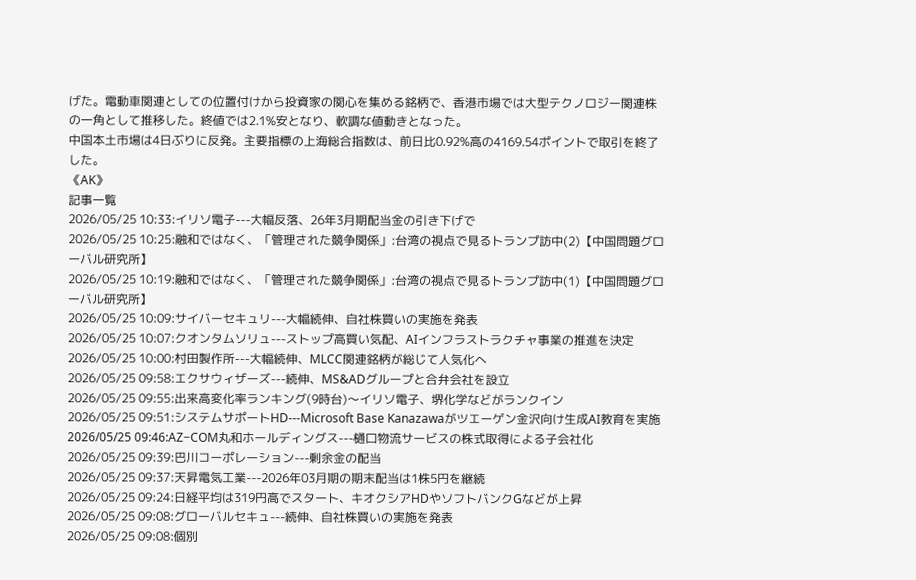げた。電動車関連としての位置付けから投資家の関心を集める銘柄で、香港市場では大型テクノロジー関連株の一角として推移した。終値では2.1%安となり、軟調な値動きとなった。
中国本土市場は4日ぶりに反発。主要指標の上海総合指数は、前日比0.92%高の4169.54ポイントで取引を終了した。
《AK》
記事一覧
2026/05/25 10:33:イリソ電子---大幅反落、26年3月期配当金の引き下げで
2026/05/25 10:25:融和ではなく、「管理された競争関係」:台湾の視点で見るトランプ訪中(2)【中国問題グローバル研究所】
2026/05/25 10:19:融和ではなく、「管理された競争関係」:台湾の視点で見るトランプ訪中(1)【中国問題グローバル研究所】
2026/05/25 10:09:サイバーセキュリ---大幅続伸、自社株買いの実施を発表
2026/05/25 10:07:クオンタムソリュ---ストップ高買い気配、AIインフラストラクチャ事業の推進を決定
2026/05/25 10:00:村田製作所---大幅続伸、MLCC関連銘柄が総じて人気化へ
2026/05/25 09:58:エクサウィザーズ---続伸、MS&ADグループと合弁会社を設立
2026/05/25 09:55:出来高変化率ランキング(9時台)〜イリソ電子、堺化学などがランクイン
2026/05/25 09:51:システムサポートHD---Microsoft Base Kanazawaがツエーゲン金沢向け生成AI教育を実施
2026/05/25 09:46:AZ−COM丸和ホールディングス---樋口物流サービスの株式取得による子会社化
2026/05/25 09:39:巴川コーポレーション---剰余金の配当
2026/05/25 09:37:天昇電気工業---2026年03月期の期末配当は1株5円を継続
2026/05/25 09:24:日経平均は319円高でスタート、キオクシアHDやソフトバンクGなどが上昇
2026/05/25 09:08:グローバルセキュ---続伸、自社株買いの実施を発表
2026/05/25 09:08:個別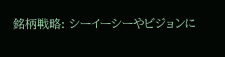銘柄戦略: シーイーシーやビジョンに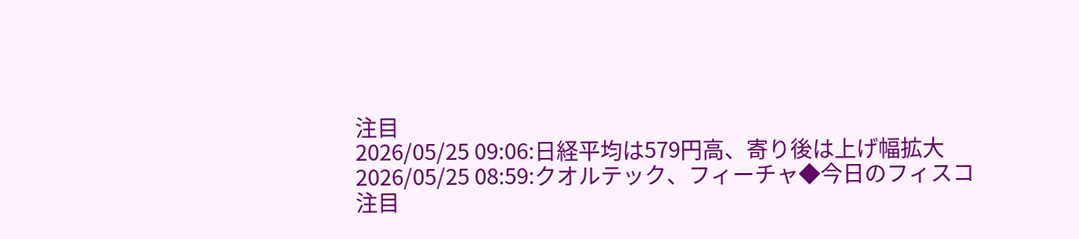注目
2026/05/25 09:06:日経平均は579円高、寄り後は上げ幅拡大
2026/05/25 08:59:クオルテック、フィーチャ◆今日のフィスコ注目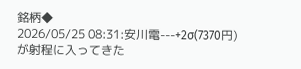銘柄◆
2026/05/25 08:31:安川電---+2σ(7370円)が射程に入ってきた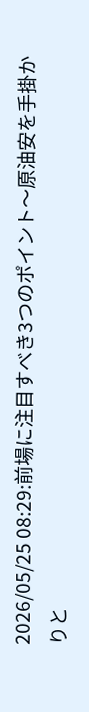2026/05/25 08:29:前場に注目すべき3つのポイント〜原油安を手掛かりと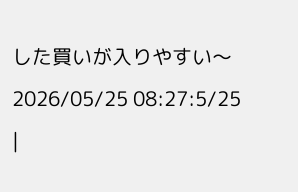した買いが入りやすい〜
2026/05/25 08:27:5/25
|